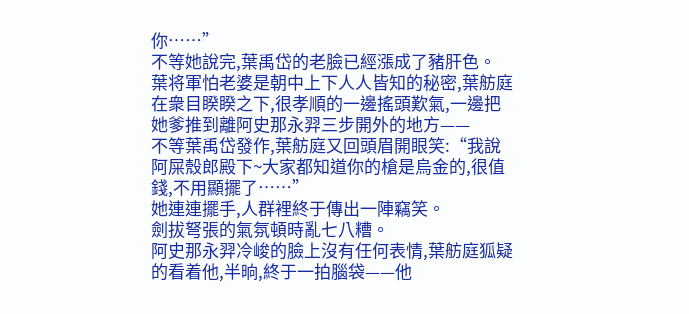你……”
不等她說完,葉禹岱的老臉已經漲成了豬肝色。
葉将軍怕老婆是朝中上下人人皆知的秘密,葉舫庭在衆目睽睽之下,很孝順的一邊搖頭歎氣,一邊把她爹推到離阿史那永羿三步開外的地方——
不等葉禹岱發作,葉舫庭又回頭眉開眼笑:“我說阿屎殼郎殿下~大家都知道你的槍是烏金的,很值錢,不用顯擺了……”
她連連擺手,人群裡終于傳出一陣竊笑。
劍拔弩張的氣氛頓時亂七八糟。
阿史那永羿冷峻的臉上沒有任何表情,葉舫庭狐疑的看着他,半晌,終于一拍腦袋——他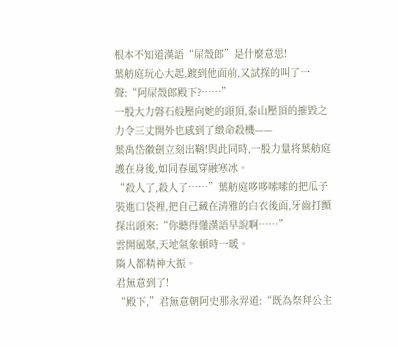根本不知道漢語“屎殼郎”是什麼意思!
葉舫庭玩心大起,踱到他面前,又試探的叫了一聲:“阿屎殼郎殿下?……”
一股大力磐石般壓向她的頭頂,泰山壓頂的摧毀之力令三丈開外也感到了緻命殺機——
葉禹岱徽劍立刻出鞘!與此同時,一股力量将葉舫庭護在身後,如同春風穿融寒冰。
“殺人了,殺人了……”葉舫庭哆哆嗦嗦的把瓜子裝進口袋裡,把自己藏在清雅的白衣後面,牙齒打顫探出頭來:“你聽得懂漢語早說啊……”
雲開風聚,天地氣象頓時一暖。
隋人都精神大振。
君無意到了!
“殿下,”君無意朝阿史那永羿道:“既為祭拜公主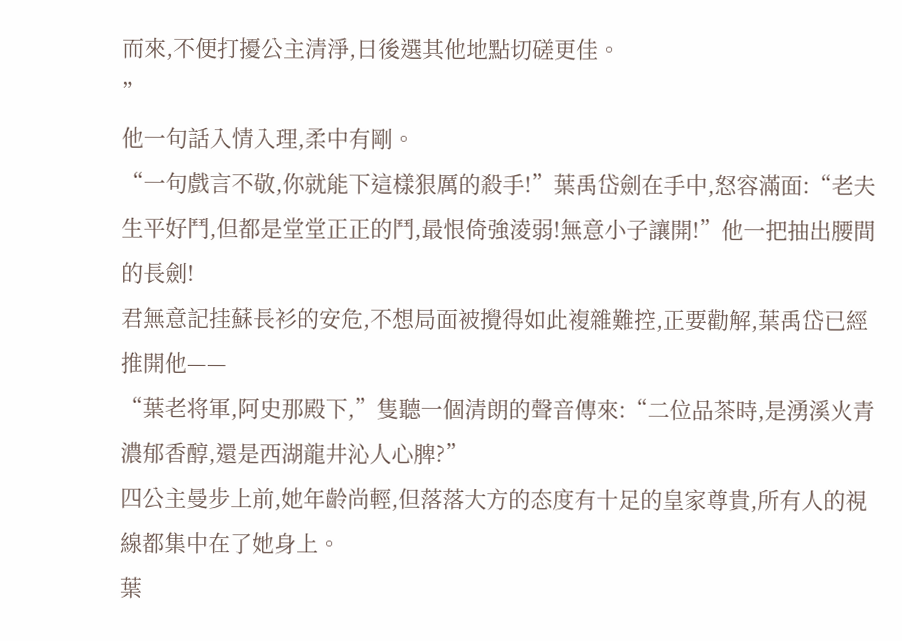而來,不便打擾公主清淨,日後選其他地點切磋更佳。
”
他一句話入情入理,柔中有剛。
“一句戲言不敬,你就能下這樣狠厲的殺手!”葉禹岱劍在手中,怒容滿面:“老夫生平好鬥,但都是堂堂正正的鬥,最恨倚強淩弱!無意小子讓開!”他一把抽出腰間的長劍!
君無意記挂蘇長衫的安危,不想局面被攪得如此複雜難控,正要勸解,葉禹岱已經推開他——
“葉老将軍,阿史那殿下,”隻聽一個清朗的聲音傳來:“二位品茶時,是湧溪火青濃郁香醇,還是西湖龍井沁人心脾?”
四公主曼步上前,她年齡尚輕,但落落大方的态度有十足的皇家尊貴,所有人的視線都集中在了她身上。
葉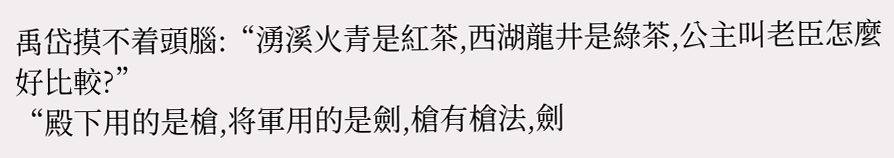禹岱摸不着頭腦:“湧溪火青是紅茶,西湖龍井是綠茶,公主叫老臣怎麼好比較?”
“殿下用的是槍,将軍用的是劍,槍有槍法,劍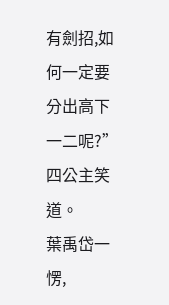有劍招,如何一定要分出高下一二呢?”四公主笑道。
葉禹岱一愣,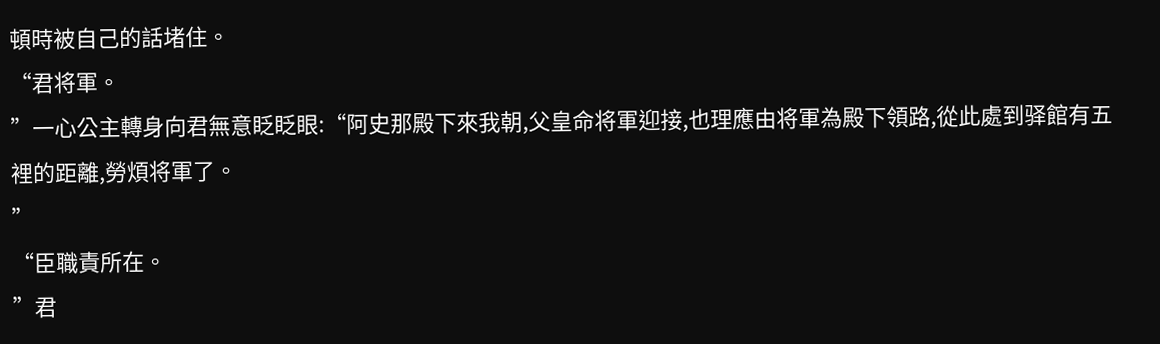頓時被自己的話堵住。
“君将軍。
”一心公主轉身向君無意眨眨眼:“阿史那殿下來我朝,父皇命将軍迎接,也理應由将軍為殿下領路,從此處到驿館有五裡的距離,勞煩将軍了。
”
“臣職責所在。
”君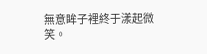無意眸子裡終于漾起微笑。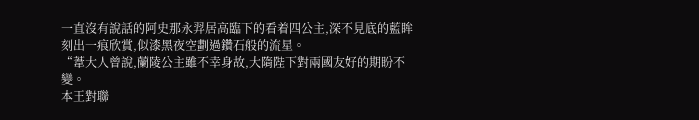一直沒有說話的阿史那永羿居高臨下的看着四公主,深不見底的藍眸刻出一痕欣賞,似漆黑夜空劃過鑽石般的流星。
“葦大人曾說,蘭陵公主雖不幸身故,大隋陛下對兩國友好的期盼不變。
本王對聯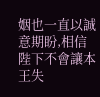姻也一直以誠意期盼,相信陛下不會讓本王失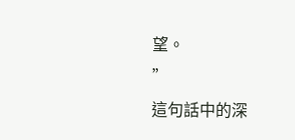望。
”
這句話中的深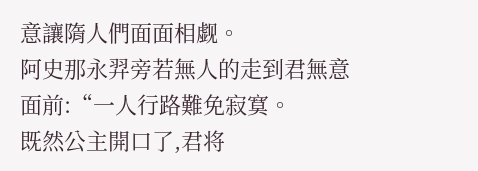意讓隋人們面面相觑。
阿史那永羿旁若無人的走到君無意面前:“一人行路難免寂寞。
既然公主開口了,君将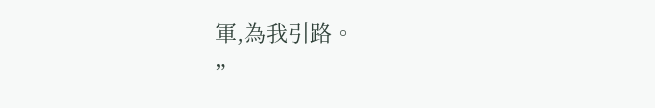軍,為我引路。
”